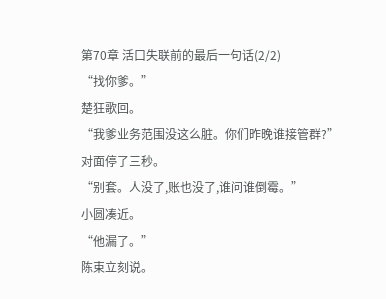第70章 活口失联前的最后一句话(2/2)
“找你爹。”
楚狂歌回。
“我爹业务范围没这么脏。你们昨晚谁接管群?”
对面停了三秒。
“别套。人没了,账也没了,谁问谁倒霉。”
小圆凑近。
“他漏了。”
陈束立刻说。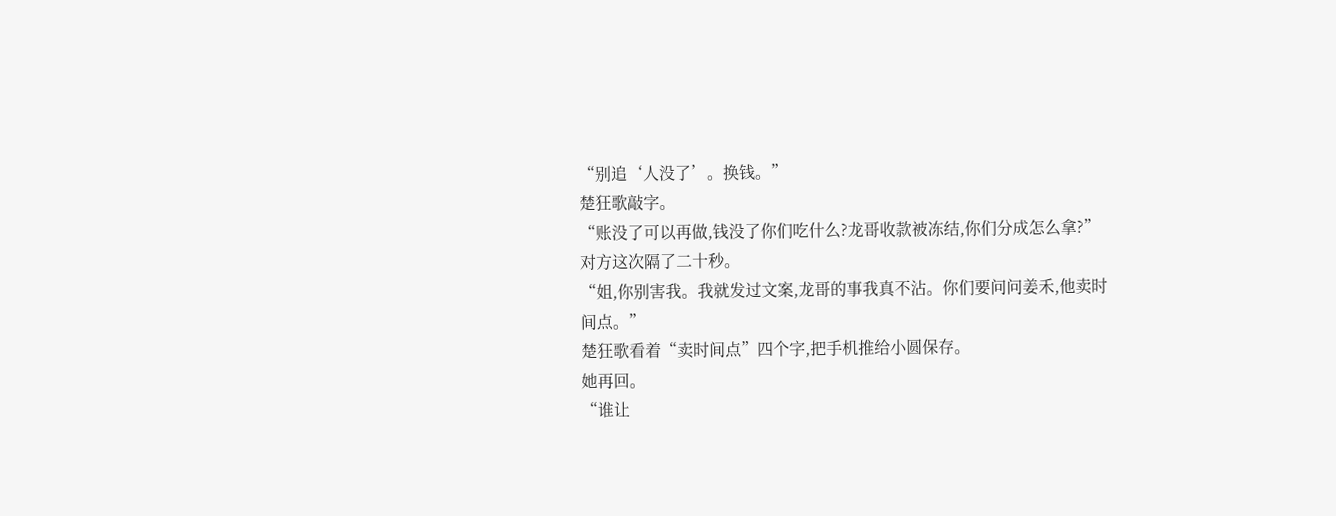“别追‘人没了’。换钱。”
楚狂歌敲字。
“账没了可以再做,钱没了你们吃什么?龙哥收款被冻结,你们分成怎么拿?”
对方这次隔了二十秒。
“姐,你别害我。我就发过文案,龙哥的事我真不沾。你们要问问姜禾,他卖时间点。”
楚狂歌看着“卖时间点”四个字,把手机推给小圆保存。
她再回。
“谁让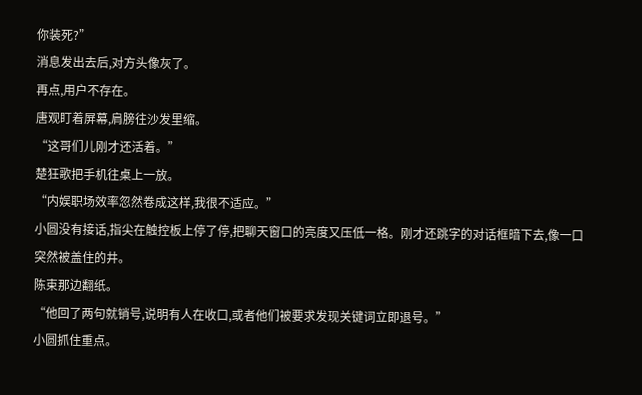你装死?”
消息发出去后,对方头像灰了。
再点,用户不存在。
唐观盯着屏幕,肩膀往沙发里缩。
“这哥们儿刚才还活着。”
楚狂歌把手机往桌上一放。
“内娱职场效率忽然卷成这样,我很不适应。”
小圆没有接话,指尖在触控板上停了停,把聊天窗口的亮度又压低一格。刚才还跳字的对话框暗下去,像一口突然被盖住的井。
陈束那边翻纸。
“他回了两句就销号,说明有人在收口,或者他们被要求发现关键词立即退号。”
小圆抓住重点。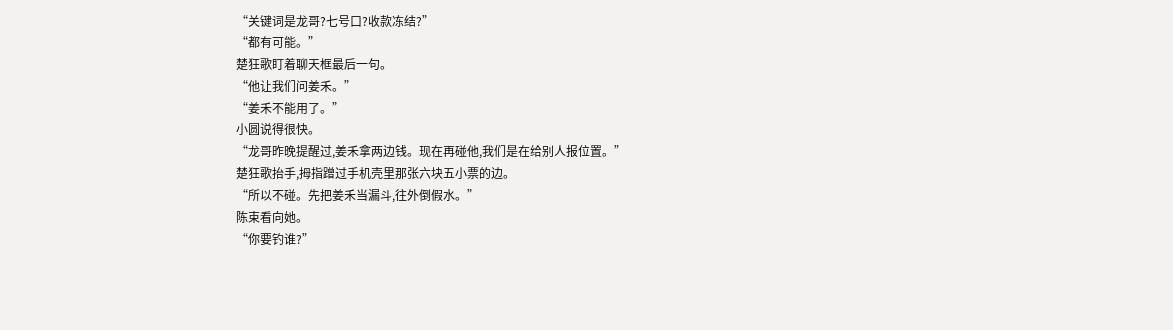“关键词是龙哥?七号口?收款冻结?”
“都有可能。”
楚狂歌盯着聊天框最后一句。
“他让我们问姜禾。”
“姜禾不能用了。”
小圆说得很快。
“龙哥昨晚提醒过,姜禾拿两边钱。现在再碰他,我们是在给别人报位置。”
楚狂歌抬手,拇指蹭过手机壳里那张六块五小票的边。
“所以不碰。先把姜禾当漏斗,往外倒假水。”
陈束看向她。
“你要钓谁?”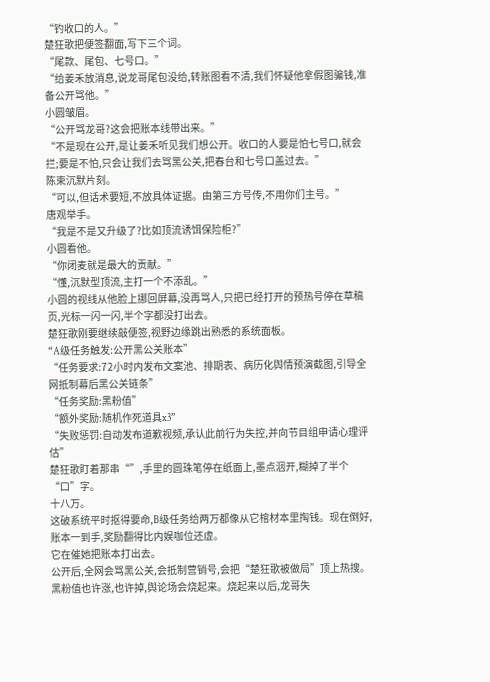“钓收口的人。”
楚狂歌把便签翻面,写下三个词。
“尾款、尾包、七号口。”
“给姜禾放消息,说龙哥尾包没给,转账图看不清,我们怀疑他拿假图骗钱,准备公开骂他。”
小圆皱眉。
“公开骂龙哥?这会把账本线带出来。”
“不是现在公开,是让姜禾听见我们想公开。收口的人要是怕七号口,就会拦;要是不怕,只会让我们去骂黑公关,把春台和七号口盖过去。”
陈束沉默片刻。
“可以,但话术要短,不放具体证据。由第三方号传,不用你们主号。”
唐观举手。
“我是不是又升级了?比如顶流诱饵保险柜?”
小圆看他。
“你闭麦就是最大的贡献。”
“懂,沉默型顶流,主打一个不添乱。”
小圆的视线从他脸上挪回屏幕,没再骂人,只把已经打开的预热号停在草稿页,光标一闪一闪,半个字都没打出去。
楚狂歌刚要继续敲便签,视野边缘跳出熟悉的系统面板。
“A级任务触发:公开黑公关账本”
“任务要求:72小时内发布文案池、排期表、病历化舆情预演截图,引导全网抵制幕后黑公关链条”
“任务奖励:黑粉值”
“额外奖励:随机作死道具x3”
“失败惩罚:自动发布道歉视频,承认此前行为失控,并向节目组申请心理评估”
楚狂歌盯着那串“”,手里的圆珠笔停在纸面上,墨点洇开,糊掉了半个“口”字。
十八万。
这破系统平时抠得要命,B级任务给两万都像从它棺材本里掏钱。现在倒好,账本一到手,奖励翻得比内娱咖位还虚。
它在催她把账本打出去。
公开后,全网会骂黑公关,会抵制营销号,会把“楚狂歌被做局”顶上热搜。黑粉值也许涨,也许掉,舆论场会烧起来。烧起来以后,龙哥失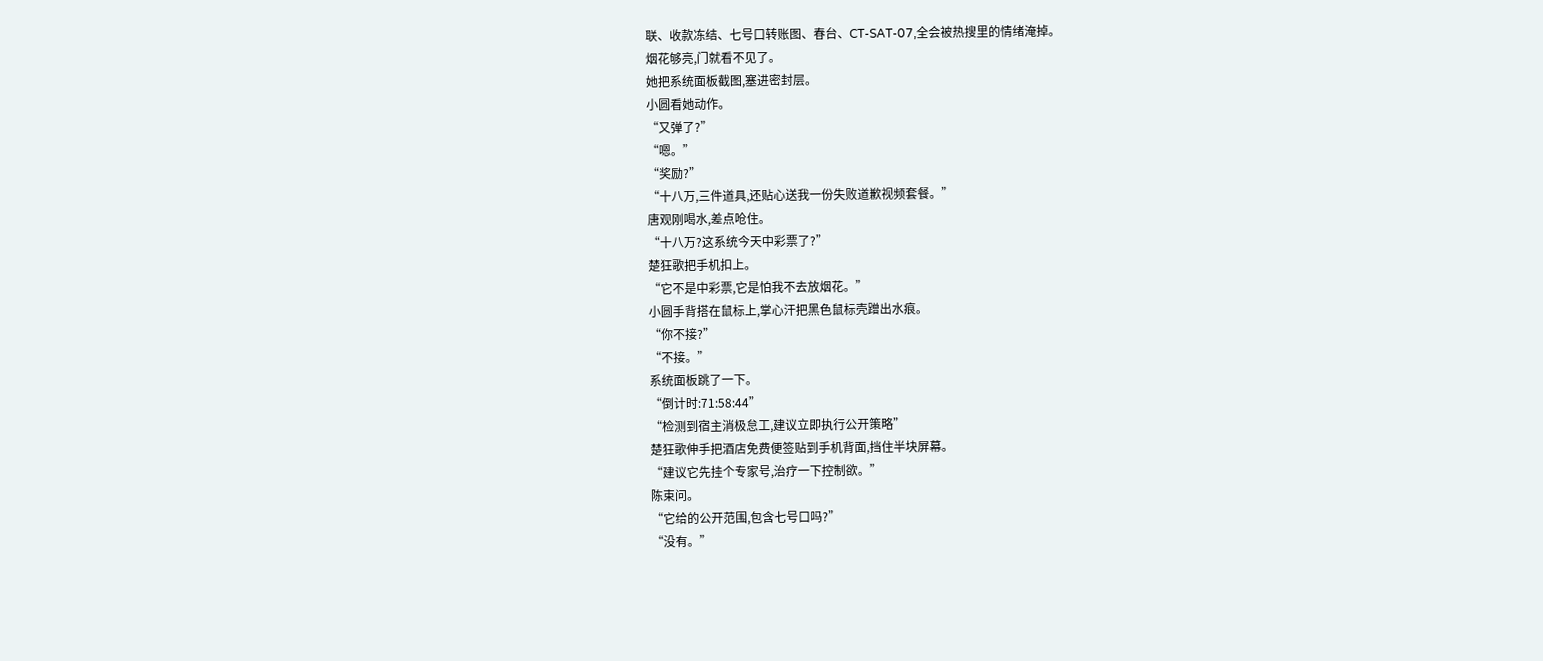联、收款冻结、七号口转账图、春台、CT-SAT-07,全会被热搜里的情绪淹掉。
烟花够亮,门就看不见了。
她把系统面板截图,塞进密封层。
小圆看她动作。
“又弹了?”
“嗯。”
“奖励?”
“十八万,三件道具,还贴心送我一份失败道歉视频套餐。”
唐观刚喝水,差点呛住。
“十八万?这系统今天中彩票了?”
楚狂歌把手机扣上。
“它不是中彩票,它是怕我不去放烟花。”
小圆手背搭在鼠标上,掌心汗把黑色鼠标壳蹭出水痕。
“你不接?”
“不接。”
系统面板跳了一下。
“倒计时:71:58:44”
“检测到宿主消极怠工,建议立即执行公开策略”
楚狂歌伸手把酒店免费便签贴到手机背面,挡住半块屏幕。
“建议它先挂个专家号,治疗一下控制欲。”
陈束问。
“它给的公开范围,包含七号口吗?”
“没有。”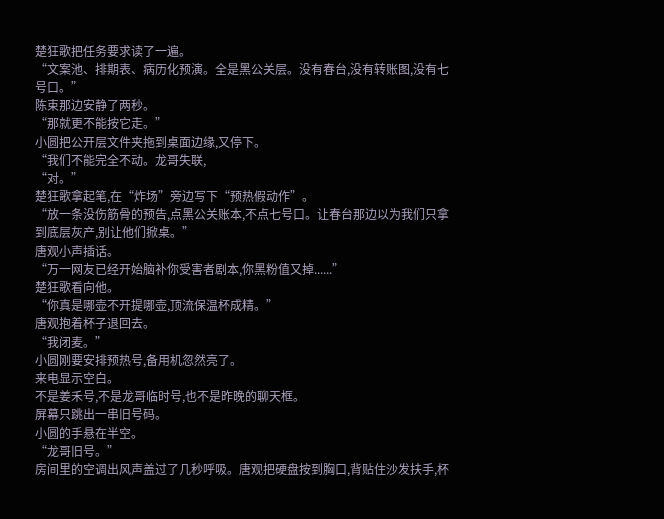楚狂歌把任务要求读了一遍。
“文案池、排期表、病历化预演。全是黑公关层。没有春台,没有转账图,没有七号口。”
陈束那边安静了两秒。
“那就更不能按它走。”
小圆把公开层文件夹拖到桌面边缘,又停下。
“我们不能完全不动。龙哥失联,
“对。”
楚狂歌拿起笔,在“炸场”旁边写下“预热假动作”。
“放一条没伤筋骨的预告,点黑公关账本,不点七号口。让春台那边以为我们只拿到底层灰产,别让他们掀桌。”
唐观小声插话。
“万一网友已经开始脑补你受害者剧本,你黑粉值又掉......”
楚狂歌看向他。
“你真是哪壶不开提哪壶,顶流保温杯成精。”
唐观抱着杯子退回去。
“我闭麦。”
小圆刚要安排预热号,备用机忽然亮了。
来电显示空白。
不是姜禾号,不是龙哥临时号,也不是昨晚的聊天框。
屏幕只跳出一串旧号码。
小圆的手悬在半空。
“龙哥旧号。”
房间里的空调出风声盖过了几秒呼吸。唐观把硬盘按到胸口,背贴住沙发扶手,杯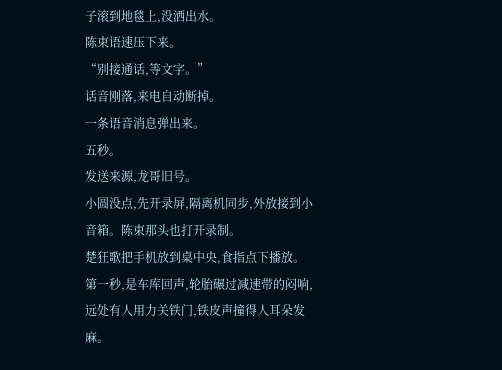子滚到地毯上,没洒出水。
陈束语速压下来。
“别接通话,等文字。”
话音刚落,来电自动断掉。
一条语音消息弹出来。
五秒。
发送来源,龙哥旧号。
小圆没点,先开录屏,隔离机同步,外放接到小音箱。陈束那头也打开录制。
楚狂歌把手机放到桌中央,食指点下播放。
第一秒,是车库回声,轮胎碾过减速带的闷响,远处有人用力关铁门,铁皮声撞得人耳朵发麻。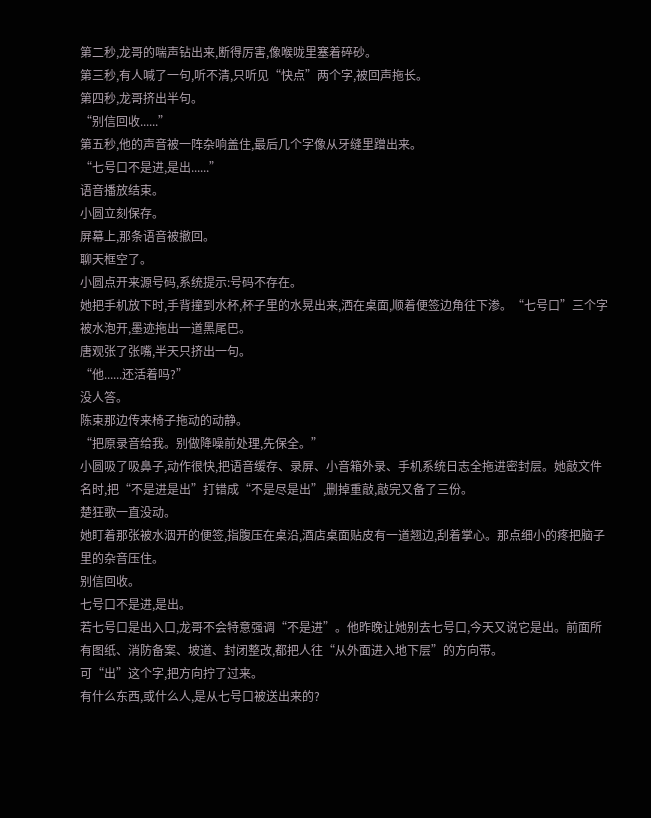第二秒,龙哥的喘声钻出来,断得厉害,像喉咙里塞着碎砂。
第三秒,有人喊了一句,听不清,只听见“快点”两个字,被回声拖长。
第四秒,龙哥挤出半句。
“别信回收......”
第五秒,他的声音被一阵杂响盖住,最后几个字像从牙缝里蹭出来。
“七号口不是进,是出......”
语音播放结束。
小圆立刻保存。
屏幕上,那条语音被撤回。
聊天框空了。
小圆点开来源号码,系统提示:号码不存在。
她把手机放下时,手背撞到水杯,杯子里的水晃出来,洒在桌面,顺着便签边角往下渗。“七号口”三个字被水泡开,墨迹拖出一道黑尾巴。
唐观张了张嘴,半天只挤出一句。
“他......还活着吗?”
没人答。
陈束那边传来椅子拖动的动静。
“把原录音给我。别做降噪前处理,先保全。”
小圆吸了吸鼻子,动作很快,把语音缓存、录屏、小音箱外录、手机系统日志全拖进密封层。她敲文件名时,把“不是进是出”打错成“不是尽是出”,删掉重敲,敲完又备了三份。
楚狂歌一直没动。
她盯着那张被水洇开的便签,指腹压在桌沿,酒店桌面贴皮有一道翘边,刮着掌心。那点细小的疼把脑子里的杂音压住。
别信回收。
七号口不是进,是出。
若七号口是出入口,龙哥不会特意强调“不是进”。他昨晚让她别去七号口,今天又说它是出。前面所有图纸、消防备案、坡道、封闭整改,都把人往“从外面进入地下层”的方向带。
可“出”这个字,把方向拧了过来。
有什么东西,或什么人,是从七号口被送出来的?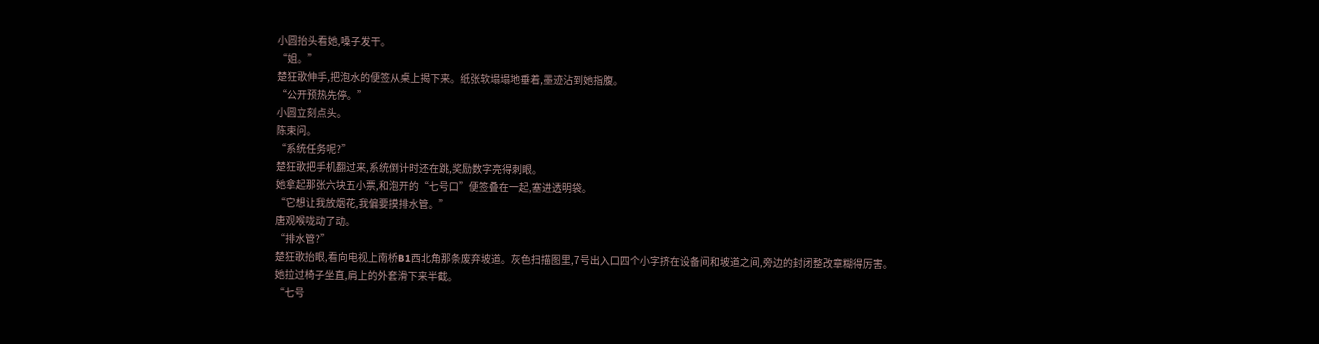小圆抬头看她,嗓子发干。
“姐。”
楚狂歌伸手,把泡水的便签从桌上揭下来。纸张软塌塌地垂着,墨迹沾到她指腹。
“公开预热先停。”
小圆立刻点头。
陈束问。
“系统任务呢?”
楚狂歌把手机翻过来,系统倒计时还在跳,奖励数字亮得刺眼。
她拿起那张六块五小票,和泡开的“七号口”便签叠在一起,塞进透明袋。
“它想让我放烟花,我偏要摸排水管。”
唐观喉咙动了动。
“排水管?”
楚狂歌抬眼,看向电视上南桥B1西北角那条废弃坡道。灰色扫描图里,7号出入口四个小字挤在设备间和坡道之间,旁边的封闭整改章糊得厉害。
她拉过椅子坐直,肩上的外套滑下来半截。
“七号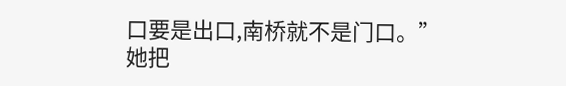口要是出口,南桥就不是门口。”
她把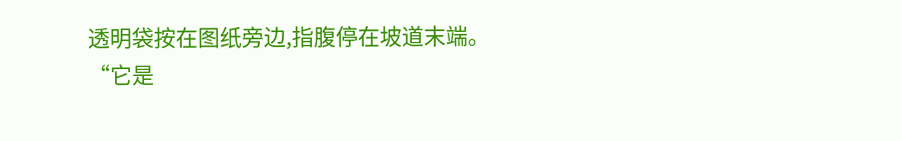透明袋按在图纸旁边,指腹停在坡道末端。
“它是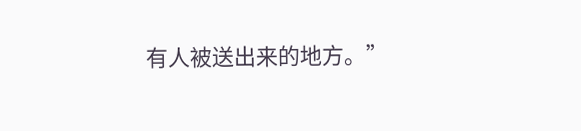有人被送出来的地方。”